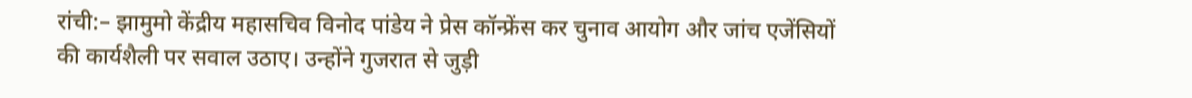रांची:– झामुमो केंद्रीय महासचिव विनोद पांडेय ने प्रेस कॉन्फ्रेंस कर चुनाव आयोग और जांच एजेंसियों की कार्यशैली पर सवाल उठाए। उन्होंने गुजरात से जुड़ी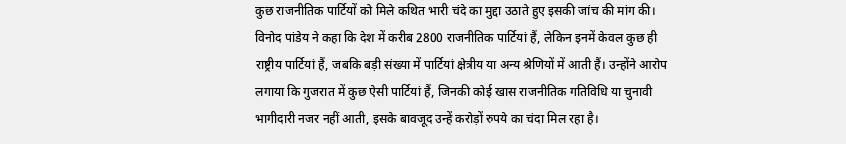कुछ राजनीतिक पार्टियों को मिले कथित भारी चंदे का मुद्दा उठाते हुए इसकी जांच की मांग की।
विनोद पांडेय ने कहा कि देश में करीब 2800 राजनीतिक पार्टियां हैं, लेकिन इनमें केवल कुछ ही राष्ट्रीय पार्टियां हैं, जबकि बड़ी संख्या में पार्टियां क्षेत्रीय या अन्य श्रेणियों में आती हैं। उन्होंने आरोप लगाया कि गुजरात में कुछ ऐसी पार्टियां हैं, जिनकी कोई खास राजनीतिक गतिविधि या चुनावी भागीदारी नजर नहीं आती, इसके बावजूद उन्हें करोड़ों रुपये का चंदा मिल रहा है।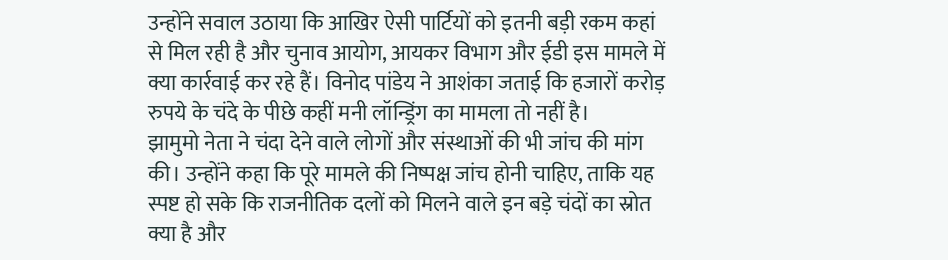उन्होंने सवाल उठाया कि आखिर ऐसी पार्टियों को इतनी बड़ी रकम कहां से मिल रही है और चुनाव आयोग, आयकर विभाग और ईडी इस मामले में क्या कार्रवाई कर रहे हैं। विनोद पांडेय ने आशंका जताई कि हजारों करोड़ रुपये के चंदे के पीछे कहीं मनी लॉन्ड्रिंग का मामला तो नहीं है।
झामुमो नेता ने चंदा देने वाले लोगों और संस्थाओं की भी जांच की मांग की। उन्होंने कहा कि पूरे मामले की निष्पक्ष जांच होनी चाहिए, ताकि यह स्पष्ट हो सके कि राजनीतिक दलों को मिलने वाले इन बड़े चंदों का स्रोत क्या है और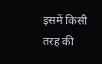इसमें किसी तरह की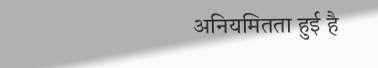अनियमितता हुई है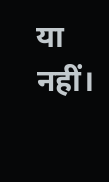या नहीं।